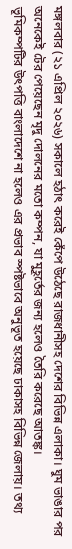মঙ্গলবার (২১ এপ্রিল ২০২৬) সকালে হঠাৎ করেই কেঁপে উঠেছে রাজধানীসহ দেশের বিভিন্ন এলাকা। ঘুম ভাঙার পর অনেকেই টের পেয়েছেন মৃদু দোলনের মতো কম্পন, যা মুহূর্তের জন্য হলেও তৈরি করেছে আতঙ্ক।
ভূমিকম্পটির উৎপত্তি বাংলাদেশে না হলেও এর প্রভাব স্পষ্টভাবে অনুভূত হয়েছে ঢাকাসহ বিভিন্ন জেলায়। তথ্য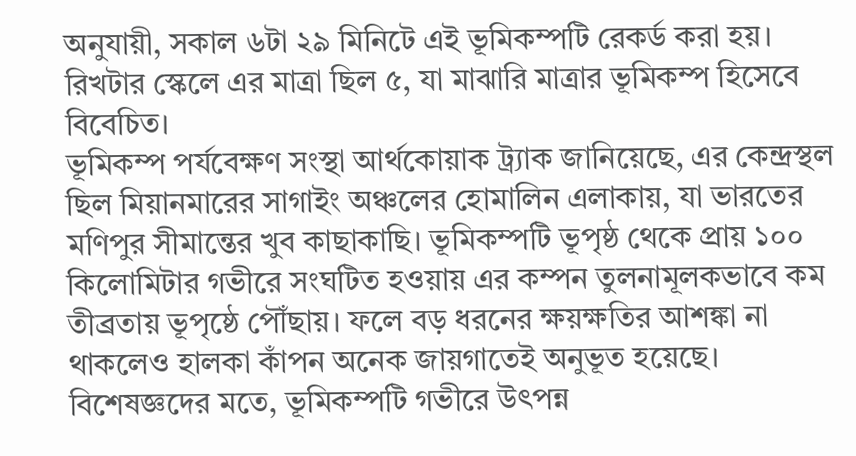অনুযায়ী, সকাল ৬টা ২৯ মিনিটে এই ভূমিকম্পটি রেকর্ড করা হয়। রিখটার স্কেলে এর মাত্রা ছিল ৫, যা মাঝারি মাত্রার ভূমিকম্প হিসেবে বিবেচিত।
ভূমিকম্প পর্যবেক্ষণ সংস্থা আর্থকোয়াক ট্র্যাক জানিয়েছে, এর কেন্দ্রস্থল ছিল মিয়ানমারের সাগাইং অঞ্চলের হোমালিন এলাকায়, যা ভারতের মণিপুর সীমান্তের খুব কাছাকাছি। ভূমিকম্পটি ভূপৃষ্ঠ থেকে প্রায় ১০০ কিলোমিটার গভীরে সংঘটিত হওয়ায় এর কম্পন তুলনামূলকভাবে কম তীব্রতায় ভূপৃষ্ঠে পৌঁছায়। ফলে বড় ধরনের ক্ষয়ক্ষতির আশঙ্কা না থাকলেও হালকা কাঁপন অনেক জায়গাতেই অনুভূত হয়েছে।
বিশেষজ্ঞদের মতে, ভূমিকম্পটি গভীরে উৎপন্ন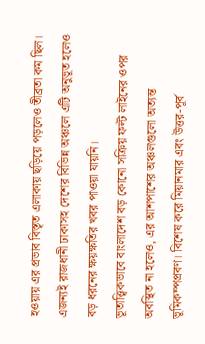হওয়ায় এর প্রভাব বিস্তৃত এলাকায় ছড়িয়ে পড়লেও তীব্রতা কম ছিল। এজন্যই রাজধানী ঢাকাসহ দেশের বিভিন্ন অঞ্চলে এটি অনুভূত হলেও বড় ধরনের ক্ষয়ক্ষতির খবর পাওয়া যায়নি।
ভূতাত্ত্বিকভাবে বাংলাদেশ বড় কোনো সক্রিয় ফল্ট লাইনের ওপর অবস্থিত না হলেও, এর আশপাশের অঞ্চলগুলো অত্যন্ত ভূমিকম্পপ্রবণ। বিশেষ করে মিয়ানমার এবং উত্তর-পূর্ব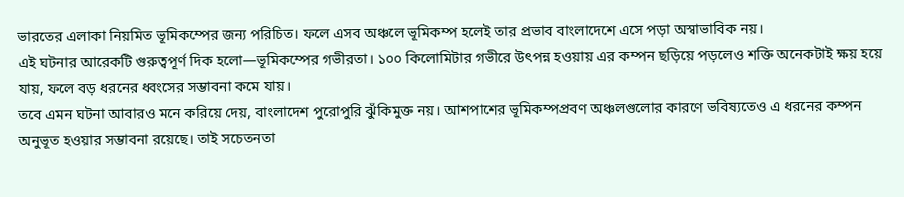ভারতের এলাকা নিয়মিত ভূমিকম্পের জন্য পরিচিত। ফলে এসব অঞ্চলে ভূমিকম্প হলেই তার প্রভাব বাংলাদেশে এসে পড়া অস্বাভাবিক নয়।
এই ঘটনার আরেকটি গুরুত্বপূর্ণ দিক হলো—ভূমিকম্পের গভীরতা। ১০০ কিলোমিটার গভীরে উৎপন্ন হওয়ায় এর কম্পন ছড়িয়ে পড়লেও শক্তি অনেকটাই ক্ষয় হয়ে যায়, ফলে বড় ধরনের ধ্বংসের সম্ভাবনা কমে যায়।
তবে এমন ঘটনা আবারও মনে করিয়ে দেয়, বাংলাদেশ পুরোপুরি ঝুঁকিমুক্ত নয়। আশপাশের ভূমিকম্পপ্রবণ অঞ্চলগুলোর কারণে ভবিষ্যতেও এ ধরনের কম্পন অনুভূত হওয়ার সম্ভাবনা রয়েছে। তাই সচেতনতা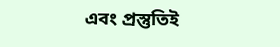এবং প্রস্তুতিই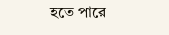হতে পারে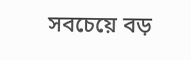সবচেয়ে বড়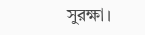সুরক্ষা।